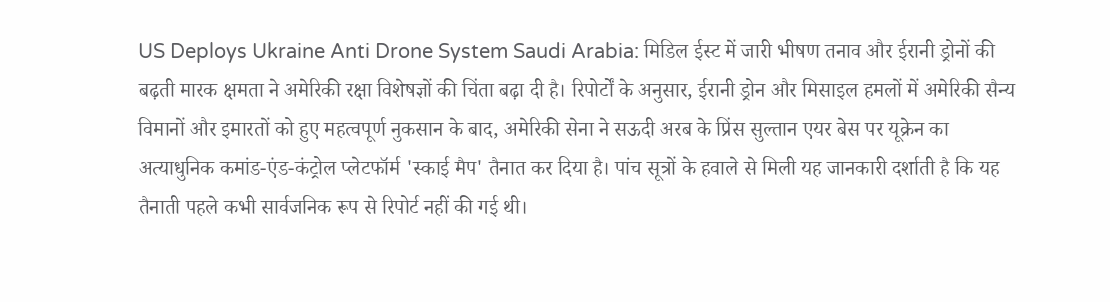US Deploys Ukraine Anti Drone System Saudi Arabia: मिडिल ईस्ट में जारी भीषण तनाव और ईरानी ड्रोनों की बढ़ती मारक क्षमता ने अमेरिकी रक्षा विशेषज्ञों की चिंता बढ़ा दी है। रिपोर्टों के अनुसार, ईरानी ड्रोन और मिसाइल हमलों में अमेरिकी सैन्य विमानों और इमारतों को हुए महत्वपूर्ण नुकसान के बाद, अमेरिकी सेना ने सऊदी अरब के प्रिंस सुल्तान एयर बेस पर यूक्रेन का अत्याधुनिक कमांड-एंड-कंट्रोल प्लेटफॉर्म 'स्काई मैप' तैनात कर दिया है। पांच सूत्रों के हवाले से मिली यह जानकारी दर्शाती है कि यह तैनाती पहले कभी सार्वजनिक रूप से रिपोर्ट नहीं की गई थी।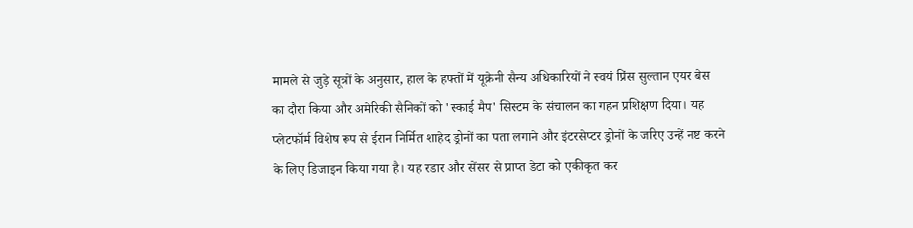मामले से जुड़े सूत्रों के अनुसार, हाल के हफ्तों में यूक्रेनी सैन्य अधिकारियों ने स्वयं प्रिंस सुल्तान एयर बेस का दौरा किया और अमेरिकी सैनिकों को 'स्काई मैप' सिस्टम के संचालन का गहन प्रशिक्षण दिया। यह प्लेटफॉर्म विशेष रूप से ईरान निर्मित शाहेद ड्रोनों का पता लगाने और इंटरसेप्टर ड्रोनों के जरिए उन्हें नष्ट करने के लिए डिजाइन किया गया है। यह रडार और सेंसर से प्राप्त डेटा को एकीकृत कर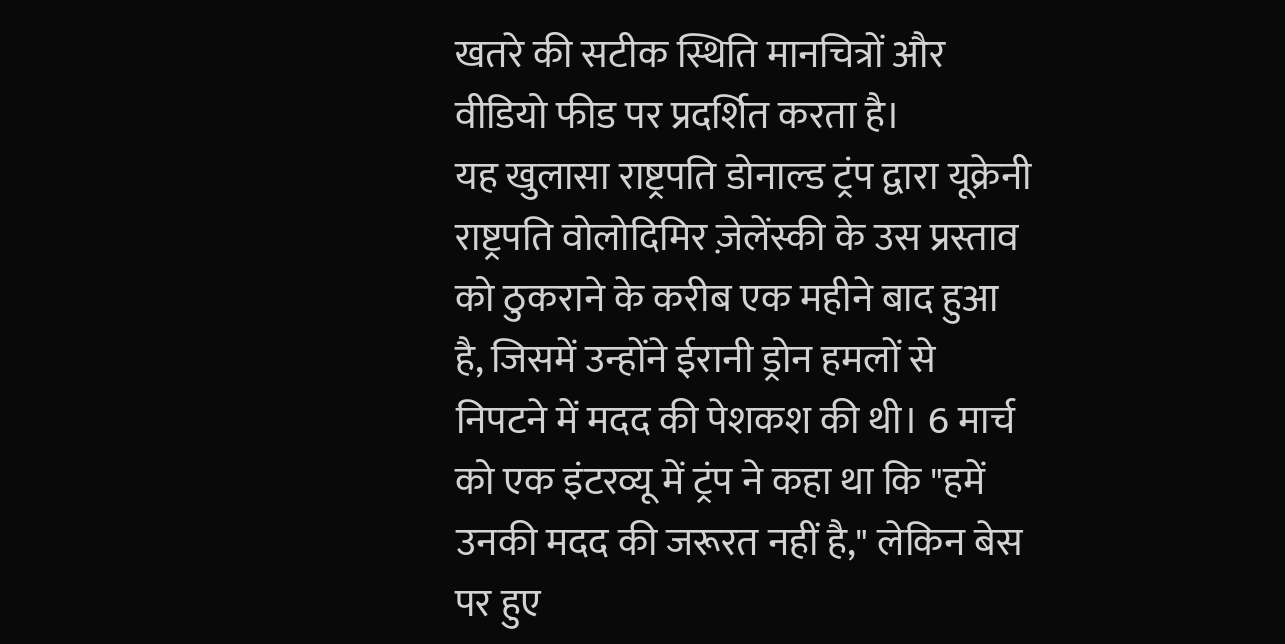खतरे की सटीक स्थिति मानचित्रों और वीडियो फीड पर प्रदर्शित करता है।
यह खुलासा राष्ट्रपति डोनाल्ड ट्रंप द्वारा यूक्रेनी राष्ट्रपति वोलोदिमिर ज़ेलेंस्की के उस प्रस्ताव को ठुकराने के करीब एक महीने बाद हुआ है, जिसमें उन्होंने ईरानी ड्रोन हमलों से निपटने में मदद की पेशकश की थी। 6 मार्च को एक इंटरव्यू में ट्रंप ने कहा था कि "हमें उनकी मदद की जरूरत नहीं है," लेकिन बेस पर हुए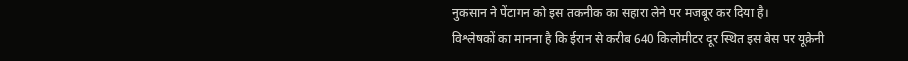नुकसान ने पेंटागन को इस तकनीक का सहारा लेने पर मजबूर कर दिया है।
विश्लेषकों का मानना है कि ईरान से करीब 640 किलोमीटर दूर स्थित इस बेस पर यूक्रेनी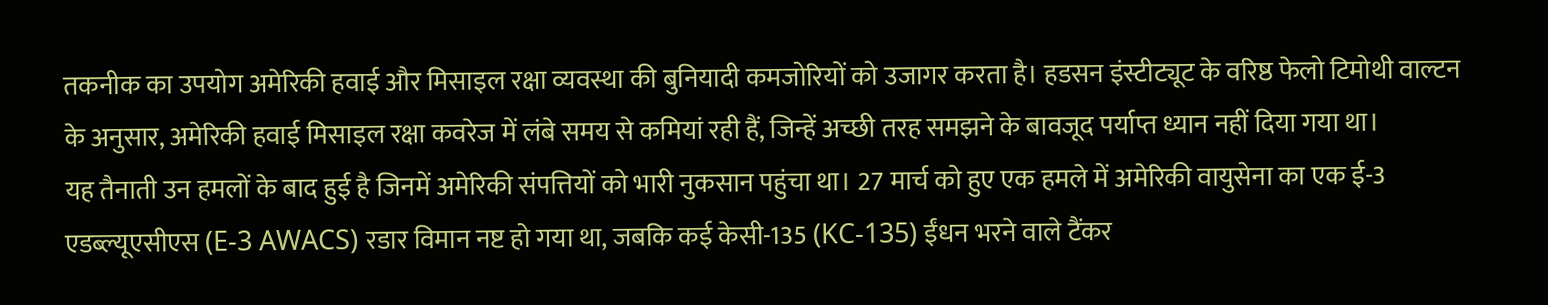तकनीक का उपयोग अमेरिकी हवाई और मिसाइल रक्षा व्यवस्था की बुनियादी कमजोरियों को उजागर करता है। हडसन इंस्टीट्यूट के वरिष्ठ फेलो टिमोथी वाल्टन के अनुसार, अमेरिकी हवाई मिसाइल रक्षा कवरेज में लंबे समय से कमियां रही हैं, जिन्हें अच्छी तरह समझने के बावजूद पर्याप्त ध्यान नहीं दिया गया था।
यह तैनाती उन हमलों के बाद हुई है जिनमें अमेरिकी संपत्तियों को भारी नुकसान पहुंचा था। 27 मार्च को हुए एक हमले में अमेरिकी वायुसेना का एक ई-3 एडब्ल्यूएसीएस (E-3 AWACS) रडार विमान नष्ट हो गया था, जबकि कई केसी-135 (KC-135) ईंधन भरने वाले टैंकर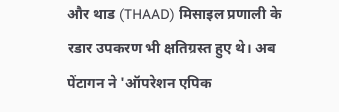और थाड (THAAD) मिसाइल प्रणाली के रडार उपकरण भी क्षतिग्रस्त हुए थे। अब पेंटागन ने 'ऑपरेशन एपिक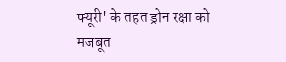फ्यूरी' के तहत ड्रोन रक्षा को मजबूत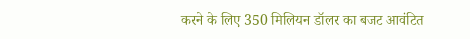करने के लिए 350 मिलियन डॉलर का बजट आवंटित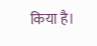किया है।